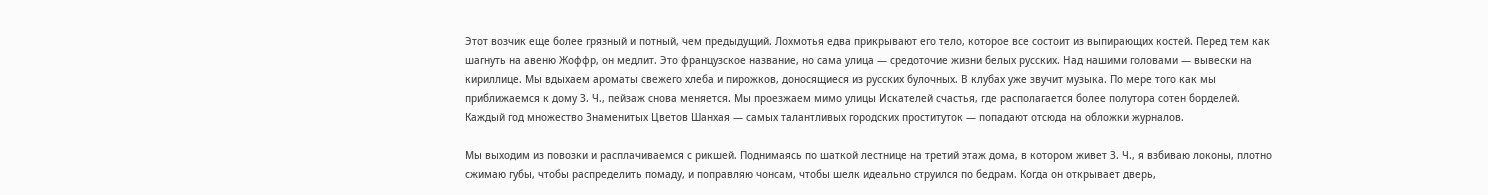Этот возчик еще более грязный и потный, чем предыдущий. Лохмотья едва прикрывают его тело, которое все состоит из выпирающих костей. Перед тем как шагнуть на авеню Жоффр, он медлит. Это французское название, но сама улица — средоточие жизни белых русских. Над нашими головами — вывески на кириллице. Мы вдыхаем ароматы свежего хлеба и пирожков, доносящиеся из русских булочных. В клубах уже звучит музыка. По мере того как мы приближаемся к дому З. Ч., пейзаж снова меняется. Мы проезжаем мимо улицы Искателей счастья, где располагается более полутора сотен борделей. Каждый год множество Знаменитых Цветов Шанхая — самых талантливых городских проституток — попадают отсюда на обложки журналов.

Мы выходим из повозки и расплачиваемся с рикшей. Поднимаясь по шаткой лестнице на третий этаж дома, в котором живет З. Ч., я взбиваю локоны, плотно сжимаю губы, чтобы распределить помаду, и поправляю чонсам, чтобы шелк идеально струился по бедрам. Когда он открывает дверь,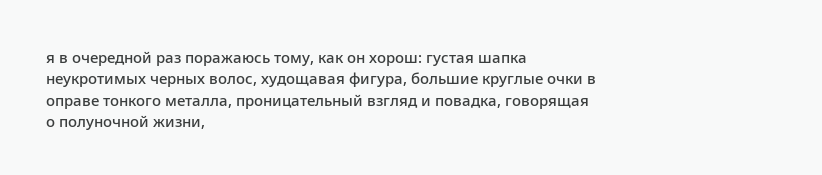я в очередной раз поражаюсь тому, как он хорош: густая шапка неукротимых черных волос, худощавая фигура, большие круглые очки в оправе тонкого металла, проницательный взгляд и повадка, говорящая о полуночной жизни,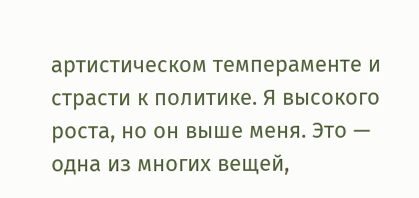артистическом темпераменте и страсти к политике. Я высокого роста, но он выше меня. Это — одна из многих вещей,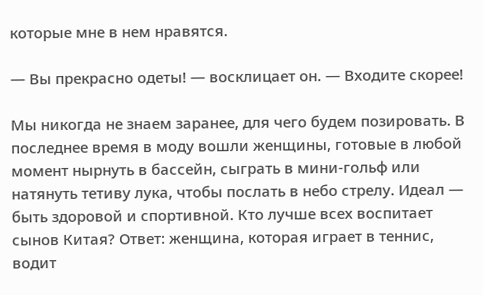которые мне в нем нравятся.

— Вы прекрасно одеты! — восклицает он. — Входите скорее!

Мы никогда не знаем заранее, для чего будем позировать. В последнее время в моду вошли женщины, готовые в любой момент нырнуть в бассейн, сыграть в мини-гольф или натянуть тетиву лука, чтобы послать в небо стрелу. Идеал — быть здоровой и спортивной. Кто лучше всех воспитает сынов Китая? Ответ: женщина, которая играет в теннис, водит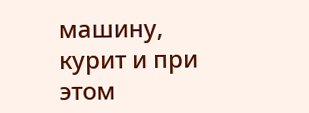машину, курит и при этом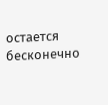остается бесконечно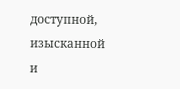доступной, изысканной и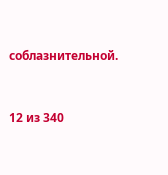соблазнительной.



12 из 340